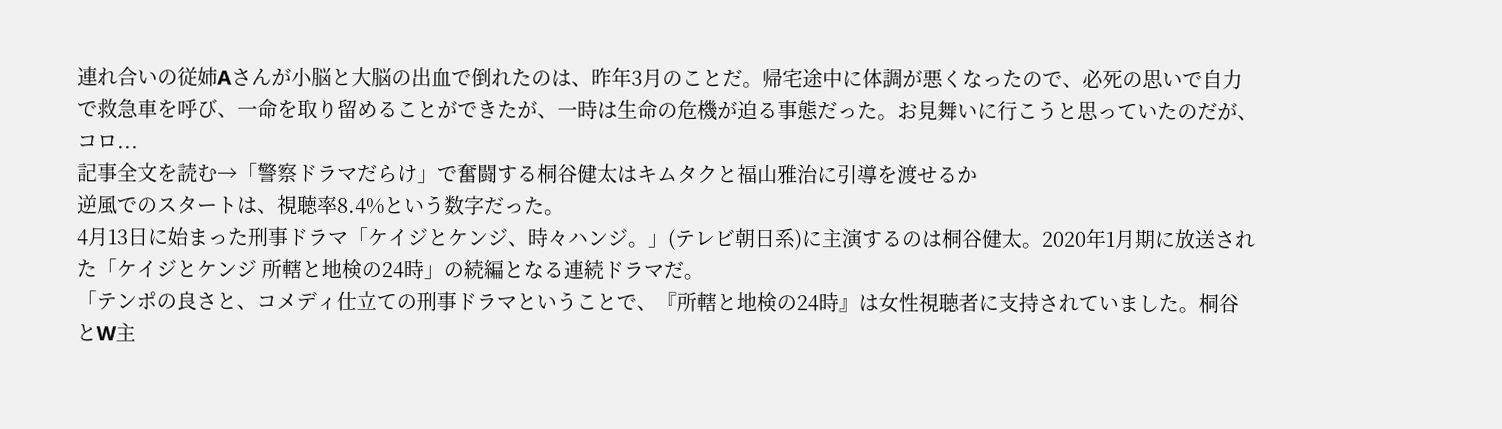連れ合いの従姉Aさんが小脳と大脳の出血で倒れたのは、昨年3月のことだ。帰宅途中に体調が悪くなったので、必死の思いで自力で救急車を呼び、一命を取り留めることができたが、一時は生命の危機が迫る事態だった。お見舞いに行こうと思っていたのだが、コロ...
記事全文を読む→「警察ドラマだらけ」で奮闘する桐谷健太はキムタクと福山雅治に引導を渡せるか
逆風でのスタートは、視聴率8.4%という数字だった。
4月13日に始まった刑事ドラマ「ケイジとケンジ、時々ハンジ。」(テレビ朝日系)に主演するのは桐谷健太。2020年1月期に放送された「ケイジとケンジ 所轄と地検の24時」の続編となる連続ドラマだ。
「テンポの良さと、コメディ仕立ての刑事ドラマということで、『所轄と地検の24時』は女性視聴者に支持されていました。桐谷とW主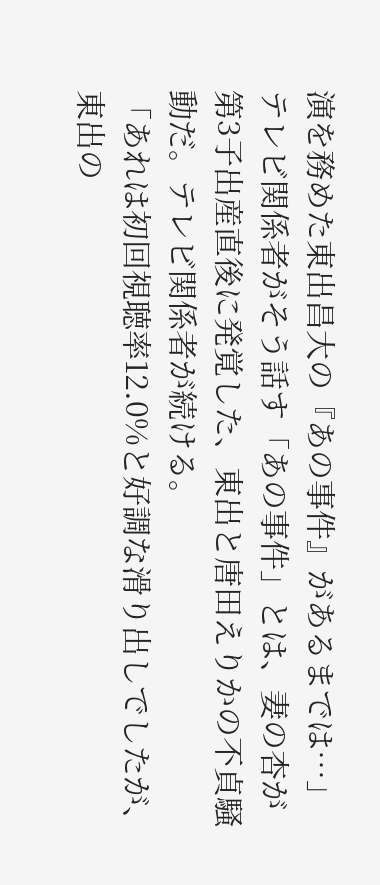演を務めた東出昌大の『あの事件』があるまでは…」
テレビ関係者がそう話す「あの事件」とは、妻の杏が第3子出産直後に発覚した、東出と唐田えりかの不貞騒動だ。テレビ関係者が続ける。
「あれは初回視聴率12.0%と好調な滑り出しでしたが、東出の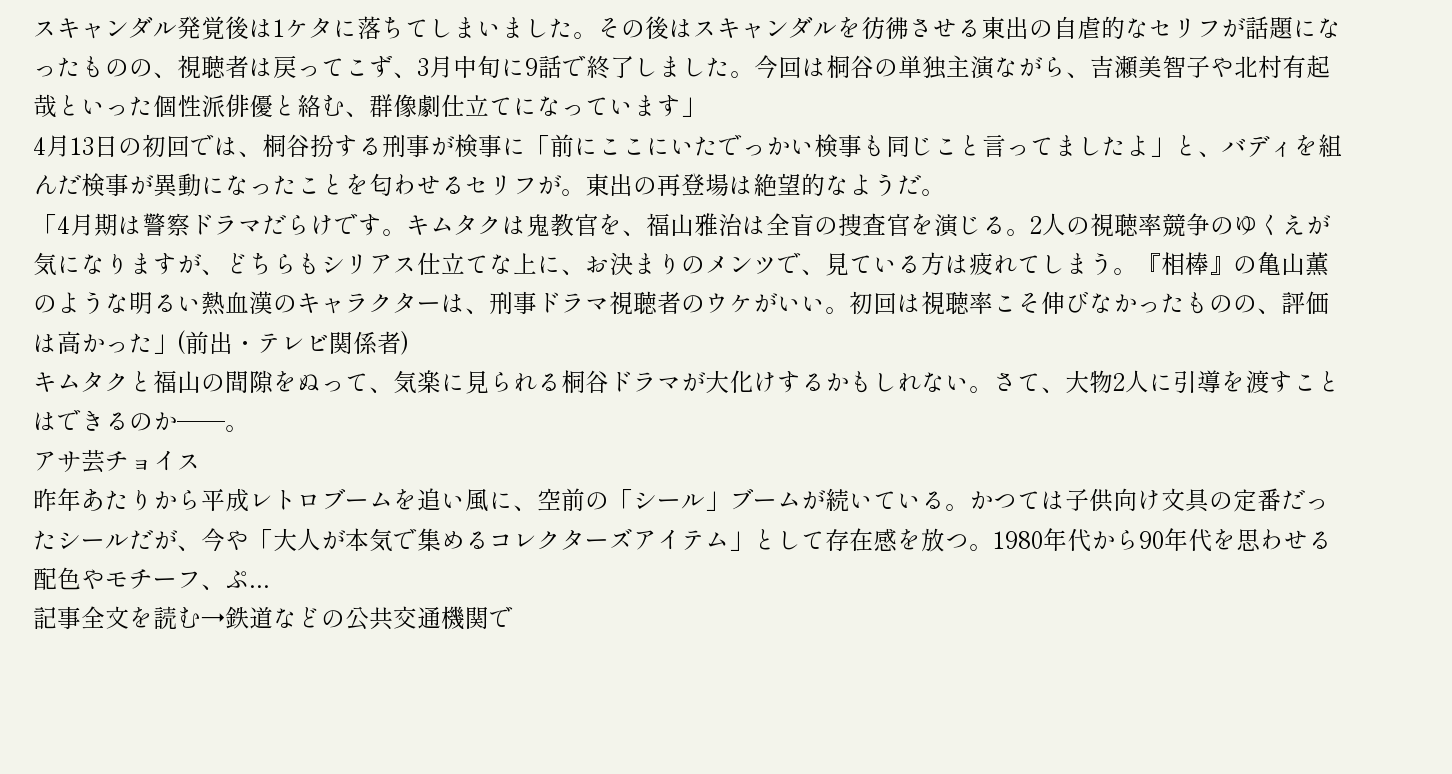スキャンダル発覚後は1ケタに落ちてしまいました。その後はスキャンダルを彷彿させる東出の自虐的なセリフが話題になったものの、視聴者は戻ってこず、3月中旬に9話で終了しました。今回は桐谷の単独主演ながら、吉瀬美智子や北村有起哉といった個性派俳優と絡む、群像劇仕立てになっています」
4月13日の初回では、桐谷扮する刑事が検事に「前にここにいたでっかい検事も同じこと言ってましたよ」と、バディを組んだ検事が異動になったことを匂わせるセリフが。東出の再登場は絶望的なようだ。
「4月期は警察ドラマだらけです。キムタクは鬼教官を、福山雅治は全盲の捜査官を演じる。2人の視聴率競争のゆくえが気になりますが、どちらもシリアス仕立てな上に、お決まりのメンツで、見ている方は疲れてしまう。『相棒』の亀山薫のような明るい熱血漢のキャラクターは、刑事ドラマ視聴者のウケがいい。初回は視聴率こそ伸びなかったものの、評価は高かった」(前出・テレビ関係者)
キムタクと福山の間隙をぬって、気楽に見られる桐谷ドラマが大化けするかもしれない。さて、大物2人に引導を渡すことはできるのか──。
アサ芸チョイス
昨年あたりから平成レトロブームを追い風に、空前の「シール」ブームが続いている。かつては子供向け文具の定番だったシールだが、今や「大人が本気で集めるコレクターズアイテム」として存在感を放つ。1980年代から90年代を思わせる配色やモチーフ、ぷ...
記事全文を読む→鉄道などの公共交通機関で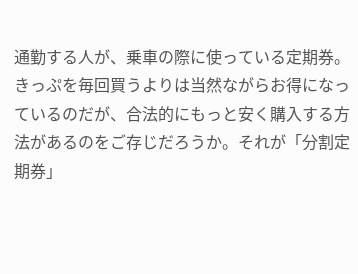通勤する人が、乗車の際に使っている定期券。きっぷを毎回買うよりは当然ながらお得になっているのだが、合法的にもっと安く購入する方法があるのをご存じだろうか。それが「分割定期券」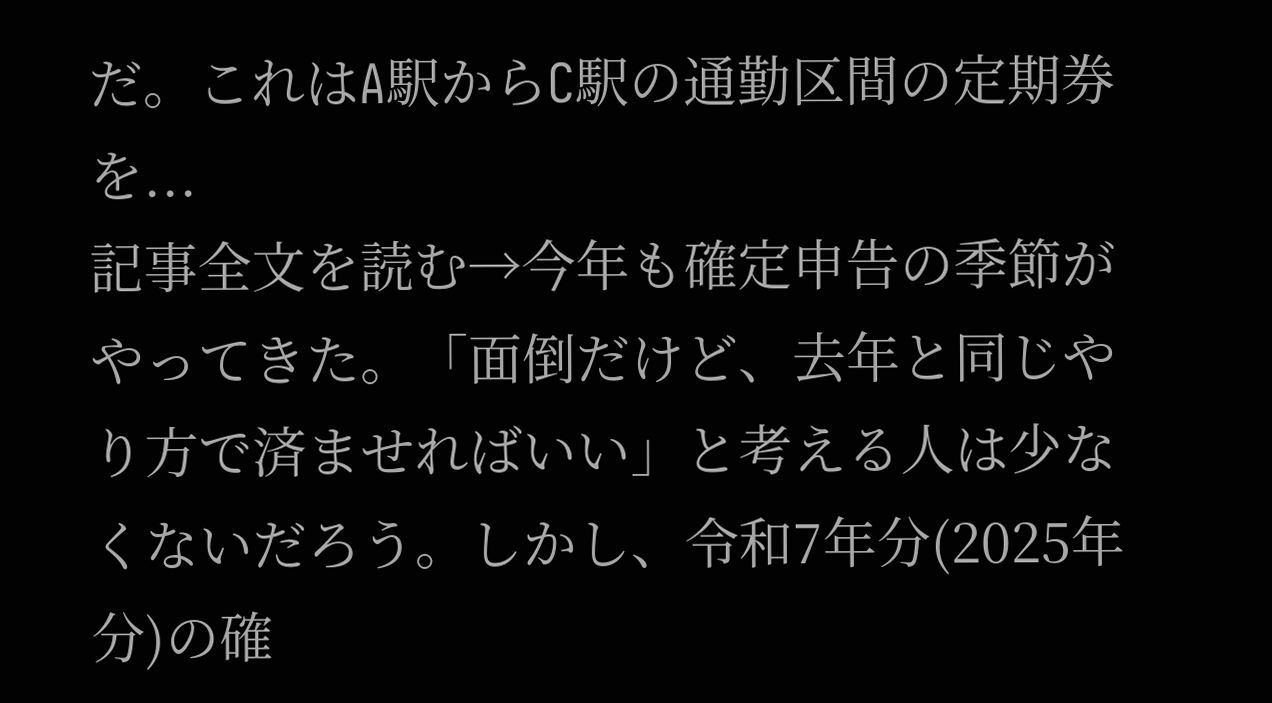だ。これはA駅からC駅の通勤区間の定期券を...
記事全文を読む→今年も確定申告の季節がやってきた。「面倒だけど、去年と同じやり方で済ませればいい」と考える人は少なくないだろう。しかし、令和7年分(2025年分)の確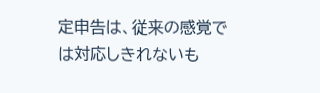定申告は、従来の感覚では対応しきれないも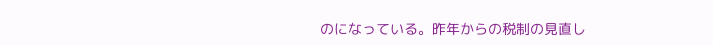のになっている。昨年からの税制の見直し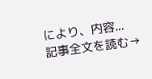により、内容...
記事全文を読む→